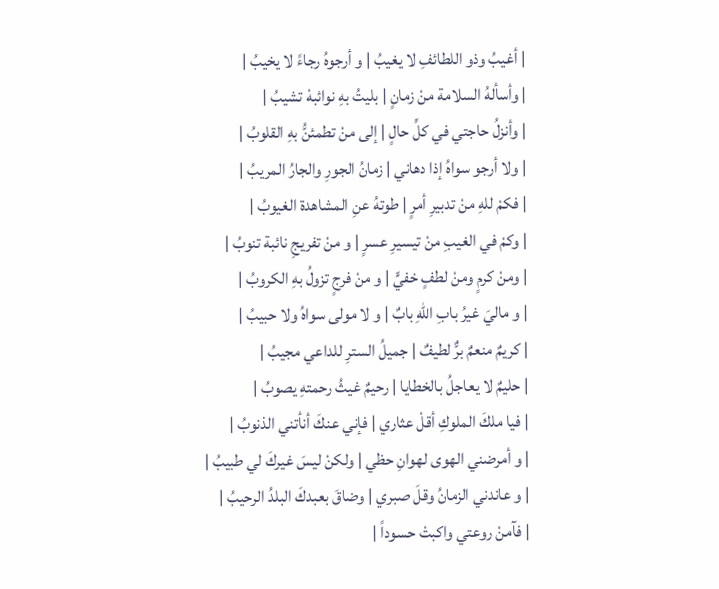| أغيبُ وذو اللطائفِ لا يغيبُ | و أرجوهُ رجاءً لا يخيبُ |
| وأسألهُ السلامة منْ زمانٍ | بليتُ بهِ نوائبهْ تشيبُ |
| وأنزلُ حاجتي في كلِّ حالٍ | إلى منْ تطمئنُّ بهِ القلوبُ |
| ولا أرجو سواهُ إذا دهاني | زمانُ الجورِ والجارُ المريبُ |
| فكمْ للهِ منْ تدبيرِ أمرٍ | طوتهُ عنِ المشاهدة الغيوبُ |
| وكمْ في الغيبِ منْ تيسيرِ عسرٍ | و منْ تفريجِ نائبة تنوبُ |
| ومنْ كرمٍ ومنْ لطفٍ خفيٍّ | و منْ فرجٍ تزولُ بهِ الكروبُ |
| و ماليَ غيرُ بابِ اللهِ بابٌ | و لا مولى سواهُ ولا حبيبُ |
| كريمٌ منعمٌ برٌّ لطيفٌ | جميلُ السترِ للداعي مجيبُ |
| حليمٌ لا يعاجلُ بالخطايا | رحيمٌ غيثُ رحمتهِ يصوبُ |
| فيا ملكَ الملوكِ أقلْ عثاري | فإني عنكَ أنأتني الذنوبُ |
| و أمرضني الهوى لهوانِ حظي | ولكنْ ليسَ غيركَ لي طبيبُ |
| و عاندني الزمانُ وقلَ صبري | وضاقَ بعبدكَ البلدُ الرحيبُ |
| فآمنْ روعتي واكبتْ حسوداً |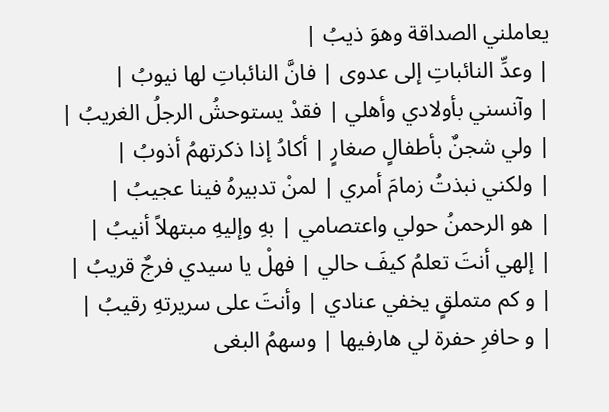يعاملني الصداقة وهوَ ذيبُ |
| وعدِّ النائباتِ إلى عدوى | فانَّ النائباتِ لها نيوبُ |
| وآنسني بأولادي وأهلي | فقدْ يستوحشُ الرجلُ الغريبُ |
| ولي شجنٌ بأطفالٍ صغارٍ | أكادُ إذا ذكرتهمُ أذوبُ |
| ولكني نبذتُ زمامَ أمري | لمنْ تدبيرهُ فينا عجيبُ |
| هو الرحمنُ حولي واعتصامي | بهِ وإليهِ مبتهلاً أنيبُ |
| إلهي أنتَ تعلمُ كيفَ حالي | فهلْ يا سيدي فرجٌ قريبُ |
| و كم متملقٍ يخفي عنادي | وأنتَ على سريرتهِ رقيبُ |
| و حافرِ حفرة لي هارفيها | وسهمُ البغى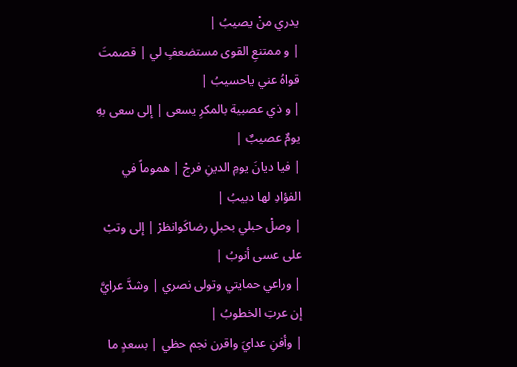يدري منْ يصيبُ |
| و ممتنعِ القوى مستضعفٍ لي | قصمتَ قواهُ عني ياحسيبُ |
| و ذي عصبية بالمكرِ يسعى | إلى سعى بهِ يومٌ عصيبٌ |
| فيا ديانَ يومِ الدينِ فرجْ | هموماً في الفؤادِ لها دبيبُ |
| وصلْ حبلي بحبلِ رضاكَوانظرْ | إلى وتبْ على عسى أنوبُ |
| وراعي حمايتي وتولى نصري | وشدَّ عرايَّ إن عرتِ الخطوبُ |
| وأفنِ عدايَ واقرن نجم حظي | بسعدٍ ما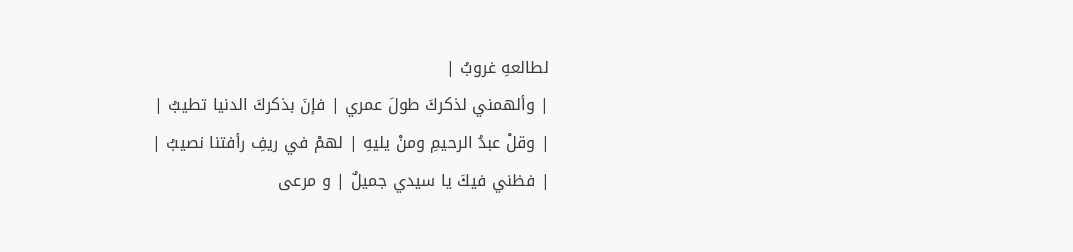لطالعهِ غروبُ |
| وألهمني لذكركَ طولَ عمري | فإنَ بذكركَ الدنيا تطيبُ |
| وقلْ عبدُ الرحيمِ ومنْ يليهِ | لهمْ في ريفِ رأفتنا نصيبُ |
| فظني فيكَ يا سيدي جميلٌ | و مرعى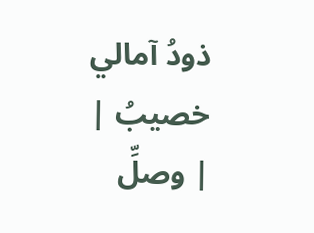ذودُ آمالي خصيبُ |
| وصلِّ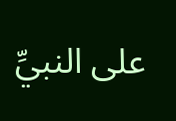على النبيِّ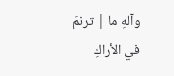وآلهِ ما | ترنمَ في الأراكِ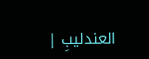العندليبِ |